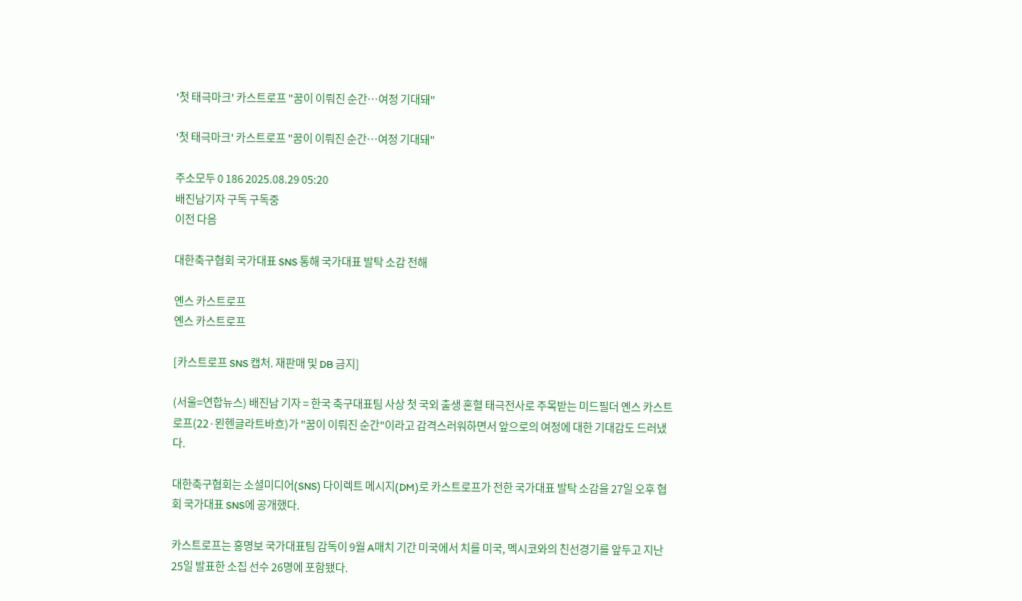'첫 태극마크' 카스트로프 "꿈이 이뤄진 순간…여정 기대돼"

'첫 태극마크' 카스트로프 "꿈이 이뤄진 순간…여정 기대돼"

주소모두 0 186 2025.08.29 05:20
배진남기자 구독 구독중
이전 다음

대한축구협회 국가대표 SNS 통해 국가대표 발탁 소감 전해

옌스 카스트로프
옌스 카스트로프

[카스트로프 SNS 캡처. 재판매 및 DB 금지]

(서울=연합뉴스) 배진남 기자 = 한국 축구대표팀 사상 첫 국외 출생 혼혈 태극전사로 주목받는 미드필더 옌스 카스트로프(22·묀헨글라트바흐)가 "꿈이 이뤄진 순간"이라고 감격스러워하면서 앞으로의 여정에 대한 기대감도 드러냈다.

대한축구협회는 소셜미디어(SNS) 다이렉트 메시지(DM)로 카스트로프가 전한 국가대표 발탁 소감을 27일 오후 협회 국가대표 SNS에 공개했다.

카스트로프는 홍명보 국가대표팀 감독이 9월 A매치 기간 미국에서 치를 미국, 멕시코와의 친선경기를 앞두고 지난 25일 발표한 소집 선수 26명에 포함됐다.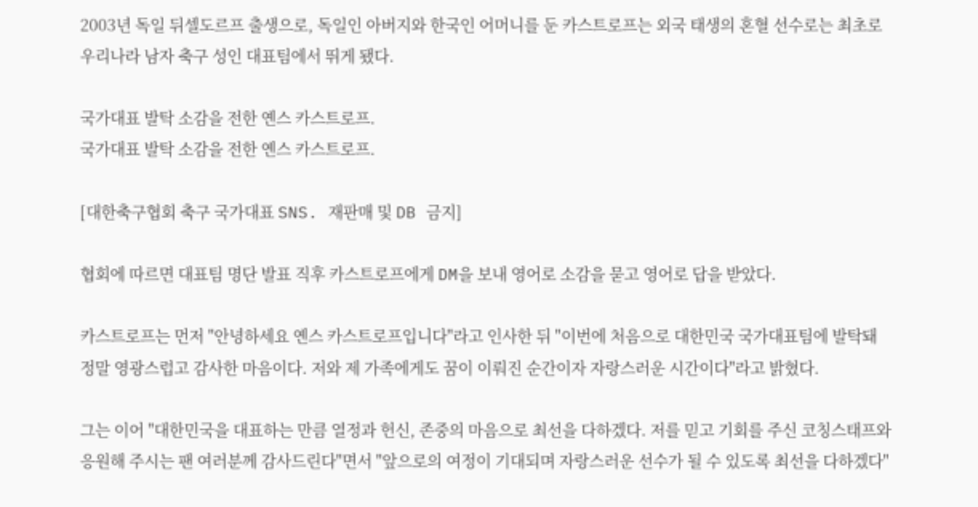2003년 독일 뒤셀도르프 출생으로, 독일인 아버지와 한국인 어머니를 둔 카스트로프는 외국 태생의 혼혈 선수로는 최초로 우리나라 남자 축구 성인 대표팀에서 뛰게 됐다.

국가대표 발탁 소감을 전한 옌스 카스트로프.
국가대표 발탁 소감을 전한 옌스 카스트로프.

[대한축구협회 축구 국가대표 SNS. 재판매 및 DB 금지]

협회에 따르면 대표팀 명단 발표 직후 카스트로프에게 DM을 보내 영어로 소감을 묻고 영어로 답을 받았다.

카스트로프는 먼저 "안녕하세요 옌스 카스트로프입니다"라고 인사한 뒤 "이번에 처음으로 대한민국 국가대표팀에 발탁돼 정말 영광스럽고 감사한 마음이다. 저와 제 가족에게도 꿈이 이뤄진 순간이자 자랑스러운 시간이다"라고 밝혔다.

그는 이어 "대한민국을 대표하는 만큼 열정과 헌신, 존중의 마음으로 최선을 다하겠다. 저를 믿고 기회를 주신 코칭스태프와 응원해 주시는 팬 여러분께 감사드린다"면서 "앞으로의 여정이 기대되며 자랑스러운 선수가 될 수 있도록 최선을 다하겠다"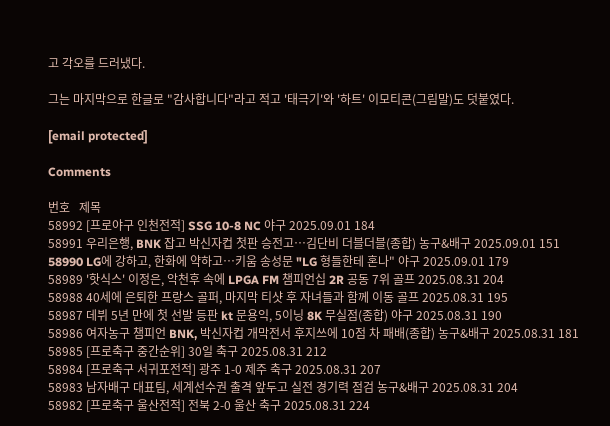고 각오를 드러냈다.

그는 마지막으로 한글로 "감사합니다"라고 적고 '태극기'와 '하트' 이모티콘(그림말)도 덧붙였다.

[email protected]

Comments

번호   제목
58992 [프로야구 인천전적] SSG 10-8 NC 야구 2025.09.01 184
58991 우리은행, BNK 잡고 박신자컵 첫판 승전고…김단비 더블더블(종합) 농구&배구 2025.09.01 151
58990 LG에 강하고, 한화에 약하고…키움 송성문 "LG 형들한테 혼나" 야구 2025.09.01 179
58989 '핫식스' 이정은, 악천후 속에 LPGA FM 챔피언십 2R 공동 7위 골프 2025.08.31 204
58988 40세에 은퇴한 프랑스 골퍼, 마지막 티샷 후 자녀들과 함께 이동 골프 2025.08.31 195
58987 데뷔 5년 만에 첫 선발 등판 kt 문용익, 5이닝 8K 무실점(종합) 야구 2025.08.31 190
58986 여자농구 챔피언 BNK, 박신자컵 개막전서 후지쓰에 10점 차 패배(종합) 농구&배구 2025.08.31 181
58985 [프로축구 중간순위] 30일 축구 2025.08.31 212
58984 [프로축구 서귀포전적] 광주 1-0 제주 축구 2025.08.31 207
58983 남자배구 대표팀, 세계선수권 출격 앞두고 실전 경기력 점검 농구&배구 2025.08.31 204
58982 [프로축구 울산전적] 전북 2-0 울산 축구 2025.08.31 224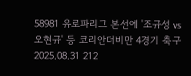58981 유로파리그 본선에 '조규성 vs 오현규' 등 코리안더비만 4경기 축구 2025.08.31 212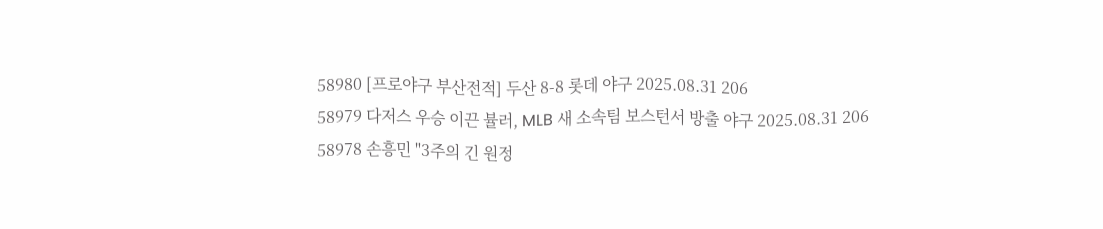58980 [프로야구 부산전적] 두산 8-8 롯데 야구 2025.08.31 206
58979 다저스 우승 이끈 뷸러, MLB 새 소속팀 보스턴서 방출 야구 2025.08.31 206
58978 손흥민 "3주의 긴 원정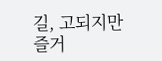길, 고되지만 즐거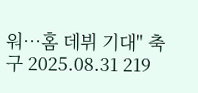워…홈 데뷔 기대" 축구 2025.08.31 219